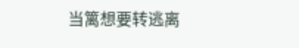当篱想要转逃离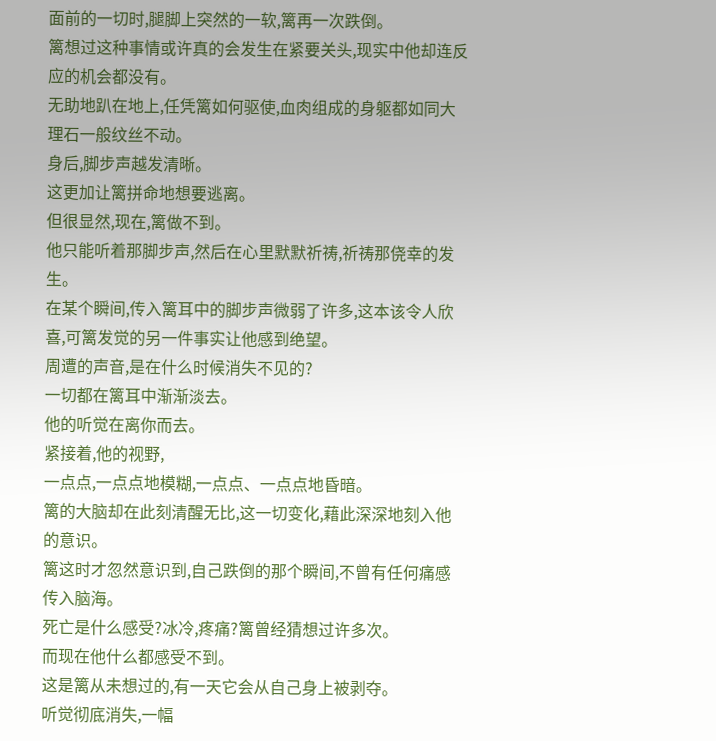面前的一切时,腿脚上突然的一软,篱再一次跌倒。
篱想过这种事情或许真的会发生在紧要关头,现实中他却连反应的机会都没有。
无助地趴在地上,任凭篱如何驱使,血肉组成的身躯都如同大理石一般纹丝不动。
身后,脚步声越发清晰。
这更加让篱拼命地想要逃离。
但很显然,现在,篱做不到。
他只能听着那脚步声,然后在心里默默祈祷,祈祷那侥幸的发生。
在某个瞬间,传入篱耳中的脚步声微弱了许多,这本该令人欣喜,可篱发觉的另一件事实让他感到绝望。
周遭的声音,是在什么时候消失不见的?
一切都在篱耳中渐渐淡去。
他的听觉在离你而去。
紧接着,他的视野,
一点点,一点点地模糊,一点点、一点点地昏暗。
篱的大脑却在此刻清醒无比,这一切变化,藉此深深地刻入他的意识。
篱这时才忽然意识到,自己跌倒的那个瞬间,不曾有任何痛感传入脑海。
死亡是什么感受?冰冷,疼痛?篱曾经猜想过许多次。
而现在他什么都感受不到。
这是篱从未想过的,有一天它会从自己身上被剥夺。
听觉彻底消失,一幅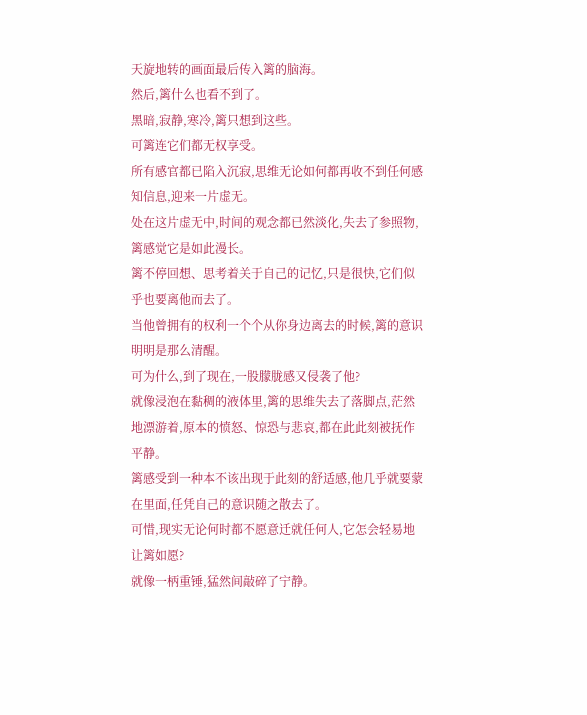天旋地转的画面最后传入篱的脑海。
然后,篱什么也看不到了。
黑暗,寂静,寒冷,篱只想到这些。
可篱连它们都无权享受。
所有感官都已陷入沉寂,思维无论如何都再收不到任何感知信息,迎来一片虚无。
处在这片虚无中,时间的观念都已然淡化,失去了参照物,篱感觉它是如此漫长。
篱不停回想、思考着关于自己的记忆,只是很快,它们似乎也要离他而去了。
当他曾拥有的权利一个个从你身边离去的时候,篱的意识明明是那么清醒。
可为什么,到了现在,一股朦胧感又侵袭了他?
就像浸泡在黏稠的液体里,篱的思维失去了落脚点,茫然地漂游着,原本的愤怒、惊恐与悲哀,都在此此刻被抚作平静。
篱感受到一种本不该出现于此刻的舒适感,他几乎就要蒙在里面,任凭自己的意识随之散去了。
可惜,现实无论何时都不愿意迁就任何人,它怎会轻易地让篱如愿?
就像一柄重锤,猛然间敲碎了宁静。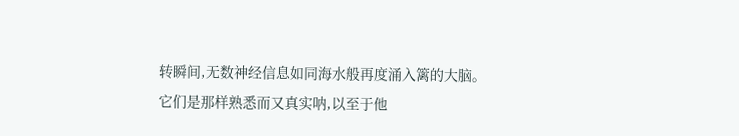转瞬间,无数神经信息如同海水般再度涌入篱的大脑。
它们是那样熟悉而又真实呐,以至于他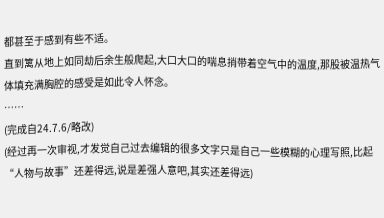都甚至于感到有些不适。
直到篱从地上如同劫后余生般爬起,大口大口的喘息捎带着空气中的温度,那股被温热气体填充满胸腔的感受是如此令人怀念。
……
(完成自24.7.6/略改)
(经过再一次审视,才发觉自己过去编辑的很多文字只是自己一些模糊的心理写照,比起“人物与故事”还差得远,说是差强人意吧,其实还差得远)